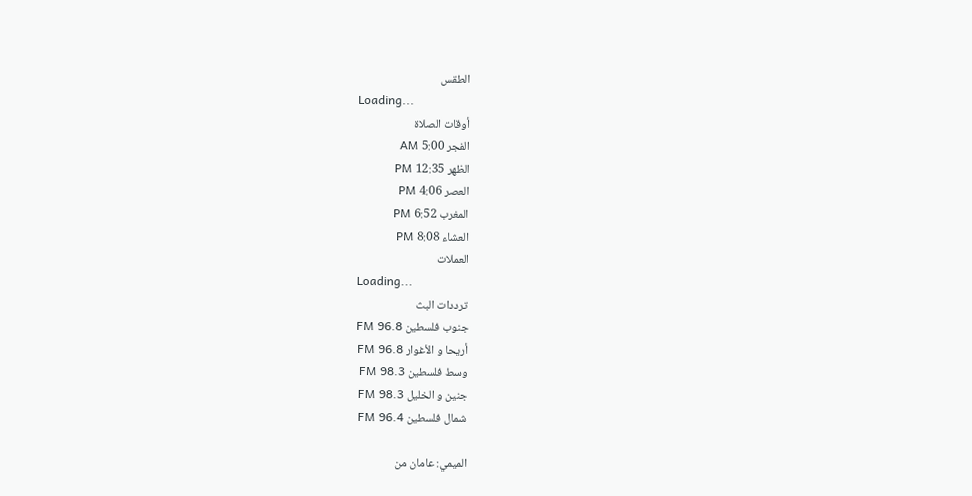الطقس
Loading...
أوقات الصلاة
الفجر 5:00 AM
الظهر 12:35 PM
العصر 4:06 PM
المغرب 6:52 PM
العشاء 8:08 PM
العملات
Loading...
ترددات البث
جنوب فلسطين FM 96.8
أريحا و الأغوار FM 96.8
وسط فلسطين FM 98.3
جنين و الخليل FM 98.3
شمال فلسطين FM 96.4

الميمي: عامان من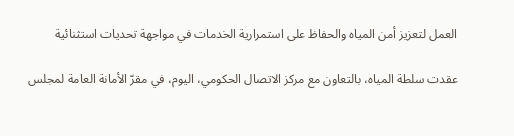العمل لتعزيز أمن المياه والحفاظ على استمرارية الخدمات في مواجهة تحديات استثنائية

عقدت سلطة المياه، بالتعاون مع مركز الاتصال الحكومي، اليوم، في مقرّ الأمانة العامة لمجلس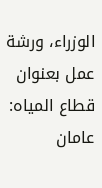الوزراء، ورشة عمل بعنوان قطاع المياه: عامان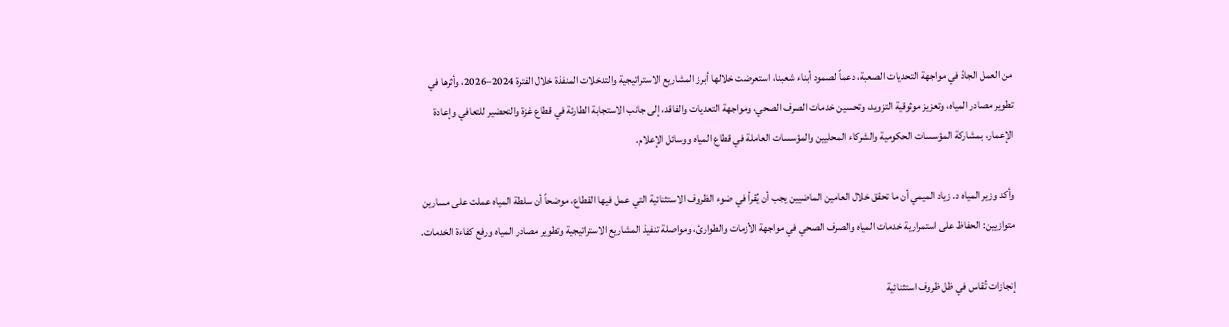من العمل الجادّ في مواجهة التحديات الصعبة، دعماً لصمود أبناء شعبنا، استعرضت خلالها أبرز المشاريع الاستراتيجية والتدخلات المنفذة خلال الفترة 2024–2026، وأثرها في تطوير مصادر المياه، وتعزيز موثوقية التزويد، وتحسين خدمات الصرف الصحي، ومواجهة التعديات والفاقد، إلى جانب الاستجابة الطارئة في قطاع غزة والتحضير للتعافي وإعادة الإعمار، بمشاركة المؤسسات الحكومية والشركاء المحليين والمؤسسات العاملة في قطاع المياه ووسائل الإعلام.

وأكد وزير المياه د. زياد الميمي أن ما تحقق خلال العامين الماضيين يجب أن يُقرأ في ضوء الظروف الاستثنائية التي عمل فيها القطاع، موضحاً أن سلطة المياه عملت على مسارين متوازيين: الحفاظ على استمرارية خدمات المياه والصرف الصحي في مواجهة الأزمات والطوارئ، ومواصلة تنفيذ المشاريع الاستراتيجية وتطوير مصادر المياه ورفع كفاءة الخدمات.

إنجازات تُقاس في ظل ظروف استثنائية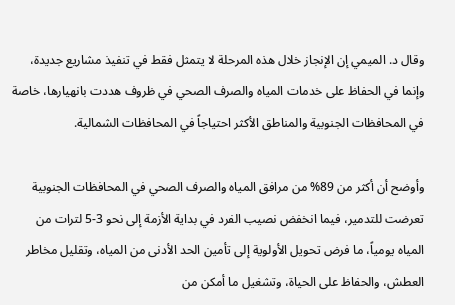وقال د. الميمي إن الإنجاز خلال هذه المرحلة لا يتمثل فقط في تنفيذ مشاريع جديدة، وإنما في الحفاظ على خدمات المياه والصرف الصحي في ظروف هددت بانهيارها، خاصة في المحافظات الجنوبية والمناطق الأكثر احتياجاً في المحافظات الشمالية.

وأوضح أن أكثر من 89% من مرافق المياه والصرف الصحي في المحافظات الجنوبية تعرضت للتدمير، فيما انخفض نصيب الفرد في بداية الأزمة إلى نحو 3-5 لترات من المياه يومياً، ما فرض تحويل الأولوية إلى تأمين الحد الأدنى من المياه، وتقليل مخاطر العطش، والحفاظ على الحياة، وتشغيل ما أمكن من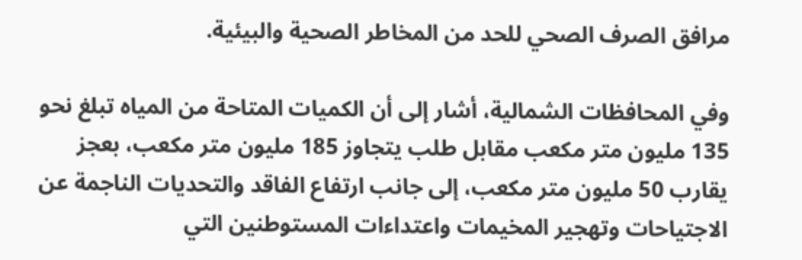مرافق الصرف الصحي للحد من المخاطر الصحية والبيئية.

وفي المحافظات الشمالية، أشار إلى أن الكميات المتاحة من المياه تبلغ نحو 135 مليون متر مكعب مقابل طلب يتجاوز 185 مليون متر مكعب، بعجز يقارب 50 مليون متر مكعب، إلى جانب ارتفاع الفاقد والتحديات الناجمة عن الاجتياحات وتهجير المخيمات واعتداءات المستوطنين التي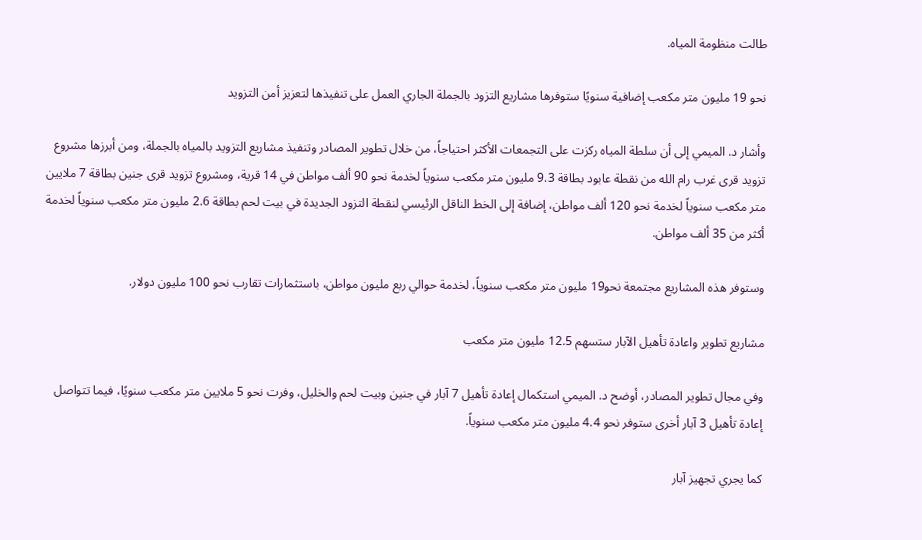طالت منظومة المياه.

نحو 19 مليون متر مكعب إضافية سنويًا ستوفرها مشاريع التزود بالجملة الجاري العمل على تنفيذها لتعزيز أمن التزويد

وأشار د. الميمي إلى أن سلطة المياه ركزت على التجمعات الأكثر احتياجاً، من خلال تطوير المصادر وتنفيذ مشاريع التزويد بالمياه بالجملة، ومن أبرزها مشروع تزويد قرى غرب رام الله من نقطة عابود بطاقة 9.3 مليون متر مكعب سنوياً لخدمة نحو 90 ألف مواطن في 14 قرية، ومشروع تزويد قرى جنين بطاقة 7 ملايين متر مكعب سنوياً لخدمة نحو 120 ألف مواطن، إضافة إلى الخط الناقل الرئيسي لنقطة التزود الجديدة في بيت لحم بطاقة 2.6 مليون متر مكعب سنوياً لخدمة أكثر من 35 ألف مواطن.

وستوفر هذه المشاريع مجتمعة نحو19 مليون متر مكعب سنوياً، لخدمة حوالي ربع مليون مواطن، باستثمارات تقارب نحو 100 مليون دولار.

مشاريع تطوير واعادة تأهيل الآبار ستسهم 12.5 مليون متر مكعب

وفي مجال تطوير المصادر، أوضح د. الميمي استكمال إعادة تأهيل 7 آبار في جنين وبيت لحم والخليل، وفرت نحو 5 ملايين متر مكعب سنويًا، فيما تتواصل إعادة تأهيل 3 آبار أخرى ستوفر نحو 4.4 مليون متر مكعب سنوياً.

كما يجري تجهيز آبار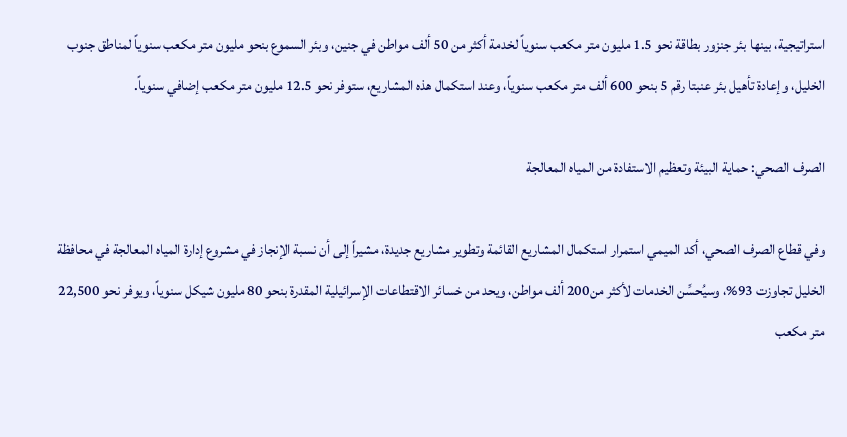استراتيجية، بينها بئر جنزور بطاقة نحو 1.5 مليون متر مكعب سنوياً لخدمة أكثر من 50 ألف مواطن في جنين، وبئر السموع بنحو مليون متر مكعب سنوياً لمناطق جنوب الخليل، وإعادة تأهيل بئر عنبتا رقم 5 بنحو 600 ألف متر مكعب سنوياً، وعند استكمال هذه المشاريع، ستوفر نحو 12.5 مليون متر مكعب إضافي سنوياً.

الصرف الصحي: حماية البيئة وتعظيم الاستفادة من المياه المعالجة

وفي قطاع الصرف الصحي، أكد الميمي استمرار استكمال المشاريع القائمة وتطوير مشاريع جديدة، مشيراً إلى أن نسبة الإنجاز في مشروع إدارة المياه المعالجة في محافظة الخليل تجاوزت 93%، وسيُحسِّن الخدمات لأكثر من200 ألف مواطن، ويحد من خسائر الاقتطاعات الإسرائيلية المقدرة بنحو 80 مليون شيكل سنوياً، ويوفر نحو 22,500 متر مكعب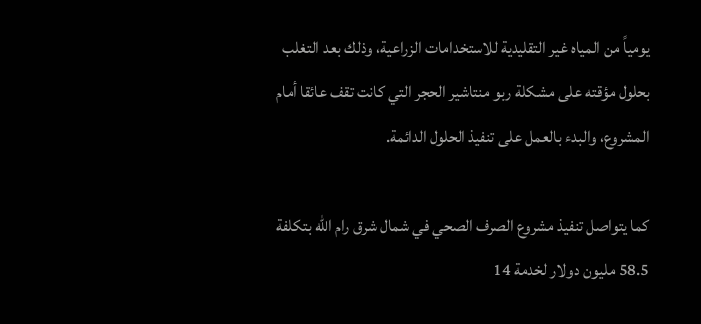يومياً من المياه غير التقليدية للاستخدامات الزراعية، وذلك بعد التغلب بحلول مؤقته على مشكلة ربو منتاشير الحجر التي كانت تقف عائقا أمام المشروع، والبدء بالعمل على تنفيذ الحلول الدائمة.

كما يتواصل تنفيذ مشروع الصرف الصحي في شمال شرق رام الله بتكلفة 58.5 مليون دولار لخدمة 14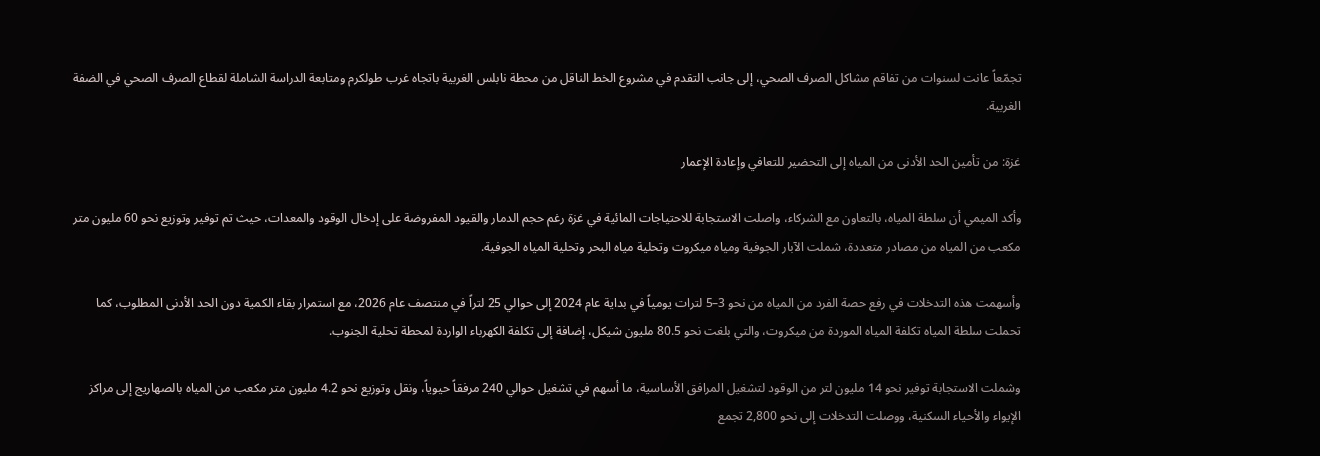تجمّعاً عانت لسنوات من تفاقم مشاكل الصرف الصحي، إلى جانب التقدم في مشروع الخط الناقل من محطة نابلس الغربية باتجاه غرب طولكرم ومتابعة الدراسة الشاملة لقطاع الصرف الصحي في الضفة الغربية.

غزة: من تأمين الحد الأدنى من المياه إلى التحضير للتعافي وإعادة الإعمار

وأكد الميمي أن سلطة المياه، بالتعاون مع الشركاء، واصلت الاستجابة للاحتياجات المائية في غزة رغم حجم الدمار والقيود المفروضة على إدخال الوقود والمعدات، حيث تم توفير وتوزيع نحو 60 مليون متر مكعب من المياه من مصادر متعددة، شملت الآبار الجوفية ومياه ميكروت وتحلية مياه البحر وتحلية المياه الجوفية.

وأسهمت هذه التدخلات في رفع حصة الفرد من المياه من نحو 3–5 لترات يومياً في بداية عام 2024 إلى حوالي 25 لتراً في منتصف عام 2026، مع استمرار بقاء الكمية دون الحد الأدنى المطلوب، كما تحملت سلطة المياه تكلفة المياه الموردة من ميكروت، والتي بلغت نحو 80.5 مليون شيكل، إضافة إلى تكلفة الكهرباء الواردة لمحطة تحلية الجنوب.

وشملت الاستجابة توفير نحو 14 مليون لتر من الوقود لتشغيل المرافق الأساسية، ما أسهم في تشغيل حوالي 240 مرفقاً حيوياً، ونقل وتوزيع نحو 4.2 مليون متر مكعب من المياه بالصهاريج إلى مراكز الإيواء والأحياء السكنية، ووصلت التدخلات إلى نحو 2,800 تجمع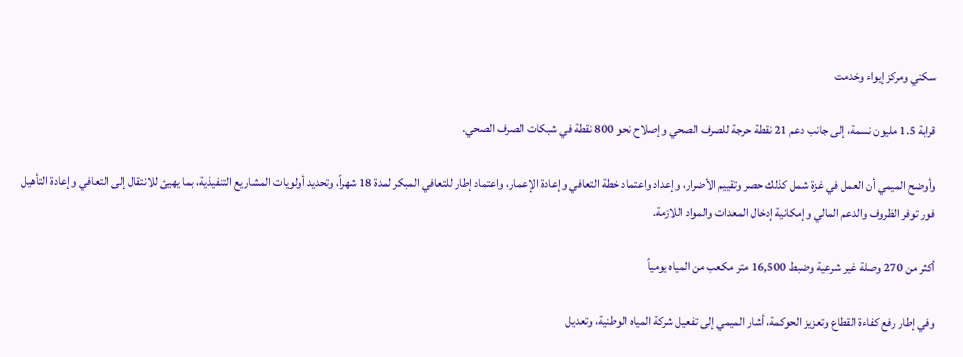سكني ومركز إيواء وخدمت

قرابة 1.5 مليون نسمة، إلى جانب دعم 21 نقطة حرجة للصرف الصحي وإصلاح نحو 800 نقطة في شبكات الصرف الصحي.

وأوضح الميمي أن العمل في غزة شمل كذلك حصر وتقييم الأضرار، وإعداد واعتماد خطة التعافي وإعادة الإعمار، واعتماد إطار للتعافي المبكر لمدة 18 شهراً، وتحديد أولويات المشاريع التنفيذية، بما يهيئ للانتقال إلى التعافي وإعادة التأهيل فور توفر الظروف والدعم المالي وإمكانية إدخال المعدات والمواد اللازمة.

أكثر من 270 وصلة غير شرعية وضبط 16,500 متر مكعب من المياه يومياً

وفي إطار رفع كفاءة القطاع وتعزيز الحوكمة، أشار الميمي إلى تفعيل شركة المياه الوطنية، وتعديل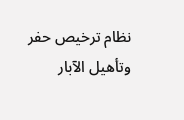نظام ترخيص حفر وتأهيل الآبار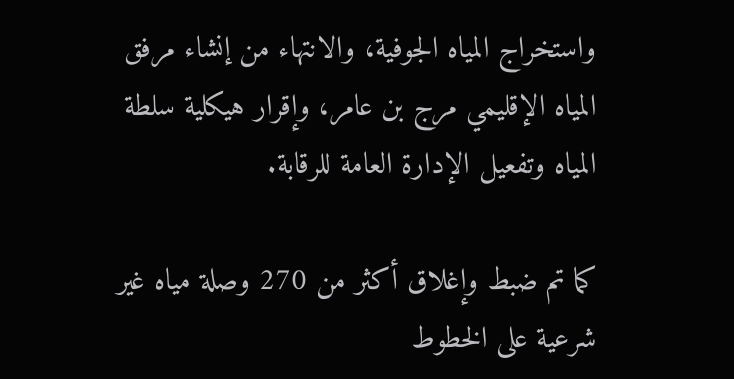واستخراج المياه الجوفية، والانتهاء من إنشاء مرفق المياه الإقليمي مرج بن عامر، وإقرار هيكلية سلطة المياه وتفعيل الإدارة العامة للرقابة.

كما تم ضبط وإغلاق أكثر من 270 وصلة مياه غير شرعية على الخطوط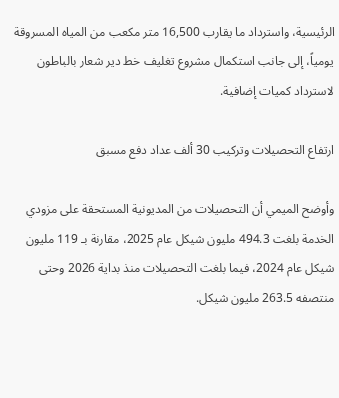الرئيسية، واسترداد ما يقارب 16,500 متر مكعب من المياه المسروقة يومياً، إلى جانب استكمال مشروع تغليف خط دير شعار بالباطون لاسترداد كميات إضافية.

ارتفاع التحصيلات وتركيب 30 ألف عداد دفع مسبق

وأوضح الميمي أن التحصيلات من المديونية المستحقة على مزودي الخدمة بلغت 494.3 مليون شيكل عام 2025، مقارنة بـ 119 مليون شيكل عام 2024، فيما بلغت التحصيلات منذ بداية 2026 وحتى منتصفه 263.5 مليون شيكل.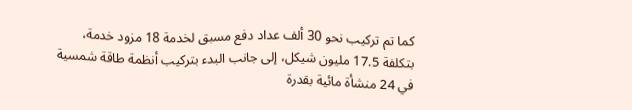كما تم تركيب نحو 30 ألف عداد دفع مسبق لخدمة 18 مزود خدمة، بتكلفة 17.5 مليون شيكل، إلى جانب البدء بتركيب أنظمة طاقة شمسية في 24 منشأة مائية بقدرة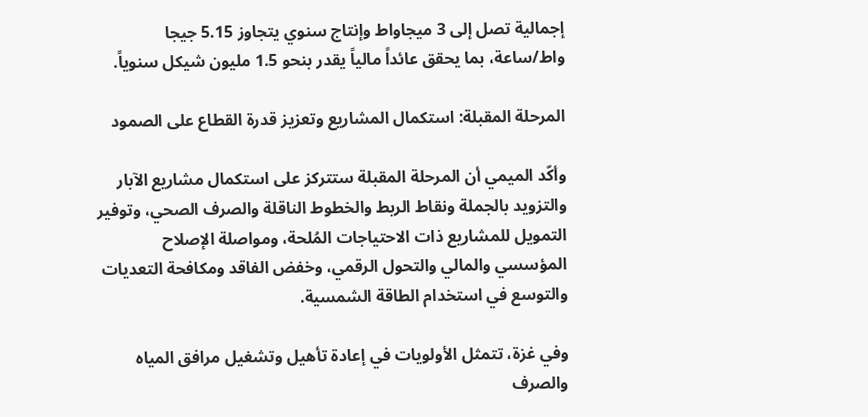إجمالية تصل إلى 3 ميجاواط وإنتاج سنوي يتجاوز 5.15 جيجا واط/ساعة، بما يحقق عائداً مالياً يقدر بنحو 1.5 مليون شيكل سنوياً.

المرحلة المقبلة: استكمال المشاريع وتعزيز قدرة القطاع على الصمود

وأكّد الميمي أن المرحلة المقبلة ستتركز على استكمال مشاريع الآبار والتزويد بالجملة ونقاط الربط والخطوط الناقلة والصرف الصحي، وتوفير التمويل للمشاريع ذات الاحتياجات المُلحة، ومواصلة الإصلاح المؤسسي والمالي والتحول الرقمي، وخفض الفاقد ومكافحة التعديات والتوسع في استخدام الطاقة الشمسية.

وفي غزة، تتمثل الأولويات في إعادة تأهيل وتشغيل مرافق المياه والصرف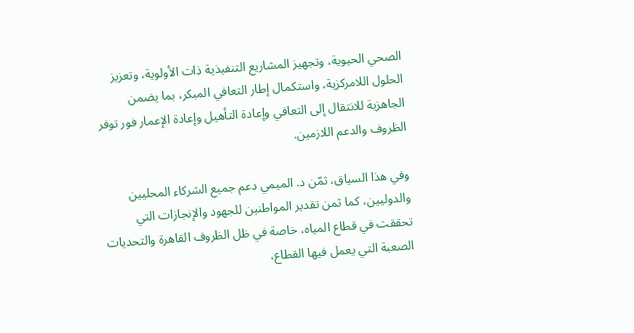الصحي الحيوية، وتجهيز المشاريع التنفيذية ذات الأولوية، وتعزيز الحلول اللامركزية، واستكمال إطار التعافي المبكر، بما يضمن الجاهزية للانتقال إلى التعافي وإعادة التأهيل وإعادة الإعمار فور توفر الظروف والدعم اللازمين.

وفي هذا السياق، ثمّن د. الميمي دعم جميع الشركاء المحليين والدوليين، كما ثمن تقدير المواطنين للجهود والإنجازات التي تحققت في قطاع المياه، خاصة في ظل الظروف القاهرة والتحديات الصعبة التي يعمل فيها القطاع،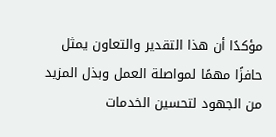مؤكدًا أن هذا التقدير والتعاون يمثل حافزًا مهمًا لمواصلة العمل وبذل المزيد من الجهود لتحسين الخدمات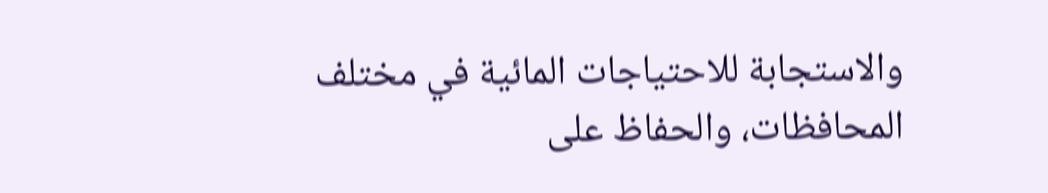والاستجابة للاحتياجات المائية في مختلف المحافظات، والحفاظ على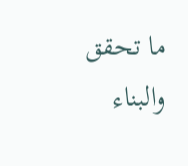ما تحقق والبناء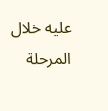عليه خلال المرحلة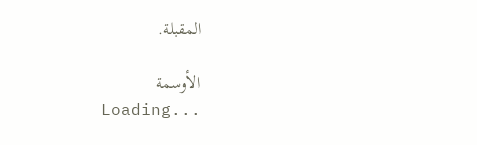المقبلة.

الأوسمة
Loading...